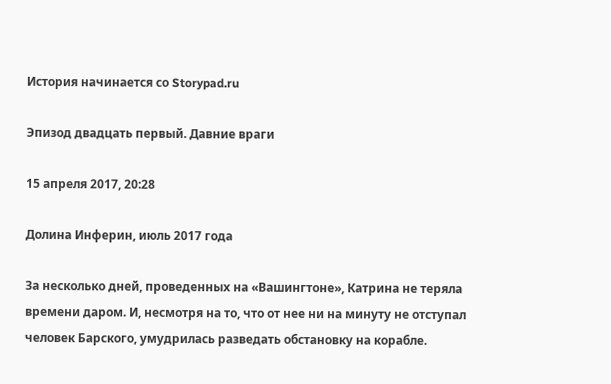История начинается со Storypad.ru

Эпизод двадцать первый. Давние враги

15 апреля 2017, 20:28

Долина Инферин, июль 2017 года

За несколько дней, проведенных на «Вашингтоне», Катрина не теряла времени даром. И, несмотря на то, что от нее ни на минуту не отступал человек Барского, умудрилась разведать обстановку на корабле.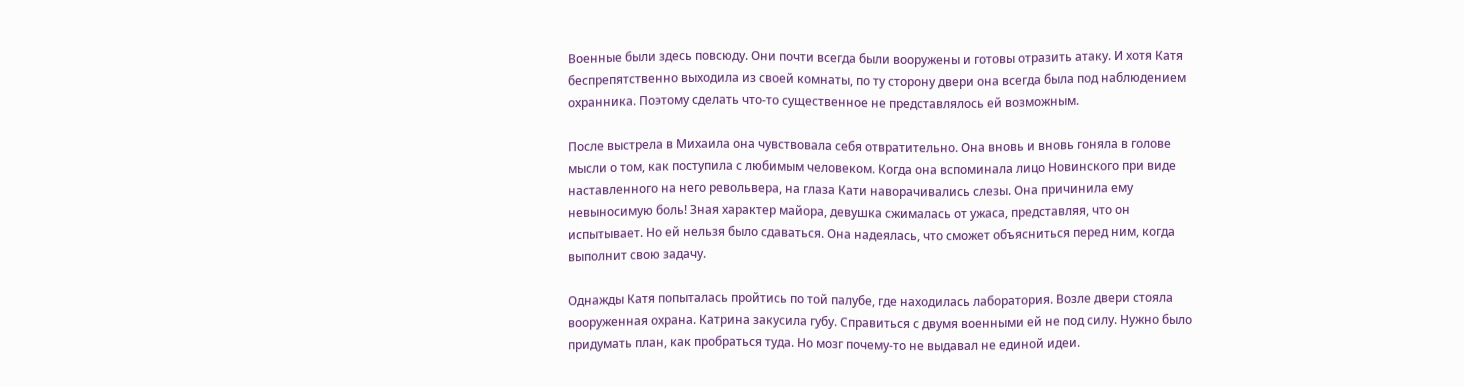Военные были здесь повсюду. Они почти всегда были вооружены и готовы отразить атаку. И хотя Катя беспрепятственно выходила из своей комнаты, по ту сторону двери она всегда была под наблюдением охранника. Поэтому сделать что-то существенное не представлялось ей возможным.

После выстрела в Михаила она чувствовала себя отвратительно. Она вновь и вновь гоняла в голове мысли о том, как поступила с любимым человеком. Когда она вспоминала лицо Новинского при виде наставленного на него револьвера, на глаза Кати наворачивались слезы. Она причинила ему невыносимую боль! Зная характер майора, девушка сжималась от ужаса, представляя, что он испытывает. Но ей нельзя было сдаваться. Она надеялась, что сможет объясниться перед ним, когда выполнит свою задачу.

Однажды Катя попыталась пройтись по той палубе, где находилась лаборатория. Возле двери стояла вооруженная охрана. Катрина закусила губу. Справиться с двумя военными ей не под силу. Нужно было придумать план, как пробраться туда. Но мозг почему-то не выдавал не единой идеи.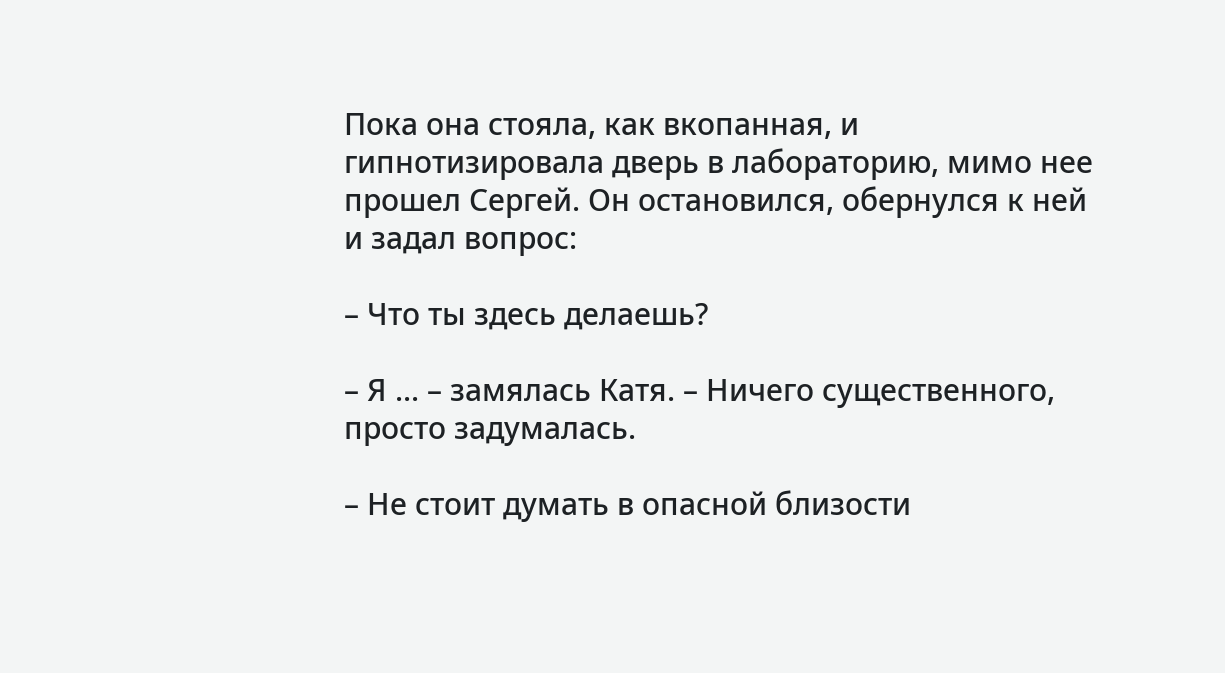Пока она стояла, как вкопанная, и гипнотизировала дверь в лабораторию, мимо нее прошел Сергей. Он остановился, обернулся к ней и задал вопрос:

– Что ты здесь делаешь?

– Я ... – замялась Катя. – Ничего существенного, просто задумалась.

– Не стоит думать в опасной близости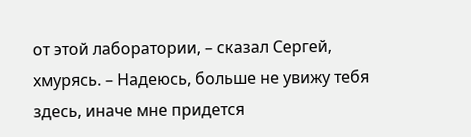от этой лаборатории, – сказал Сергей, хмурясь. – Надеюсь, больше не увижу тебя здесь, иначе мне придется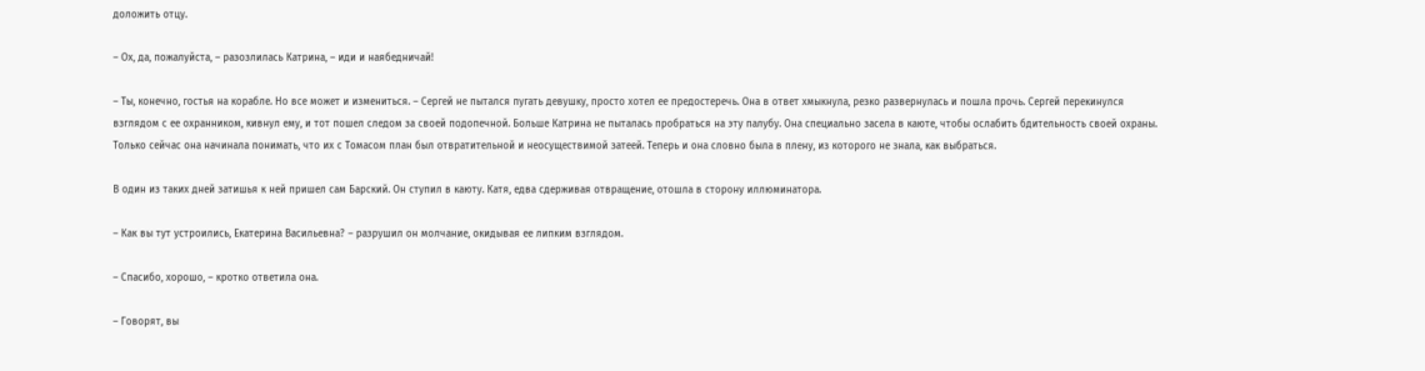доложить отцу.

– Ох, да, пожалуйста, – разозлилась Катрина, – иди и наябедничай!

– Ты, конечно, гостья на корабле. Но все может и измениться. – Сергей не пытался пугать девушку, просто хотел ее предостеречь. Она в ответ хмыкнула, резко развернулась и пошла прочь. Сергей перекинулся взглядом с ее охранником, кивнул ему, и тот пошел следом за своей подопечной. Больше Катрина не пыталась пробраться на эту палубу. Она специально засела в каюте, чтобы ослабить бдительность своей охраны. Только сейчас она начинала понимать, что их с Томасом план был отвратительной и неосуществимой затеей. Теперь и она словно была в плену, из которого не знала, как выбраться.

В один из таких дней затишья к ней пришел сам Барский. Он ступил в каюту. Катя, едва сдерживая отвращение, отошла в сторону иллюминатора.

– Как вы тут устроились, Екатерина Васильевна? – разрушил он молчание, окидывая ее липким взглядом.

– Спасибо, хорошо, – кротко ответила она.

– Говорят, вы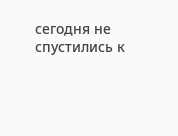сегодня не спустились к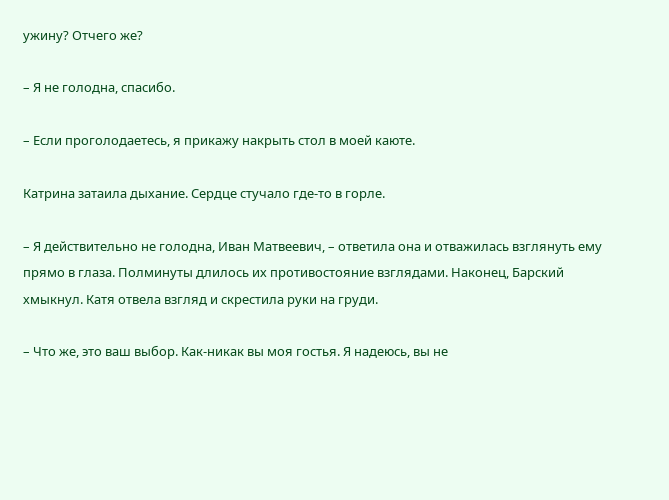ужину? Отчего же?

– Я не голодна, спасибо.

– Если проголодаетесь, я прикажу накрыть стол в моей каюте.

Катрина затаила дыхание. Сердце стучало где-то в горле.

– Я действительно не голодна, Иван Матвеевич, – ответила она и отважилась взглянуть ему прямо в глаза. Полминуты длилось их противостояние взглядами. Наконец, Барский хмыкнул. Катя отвела взгляд и скрестила руки на груди.

– Что же, это ваш выбор. Как-никак вы моя гостья. Я надеюсь, вы не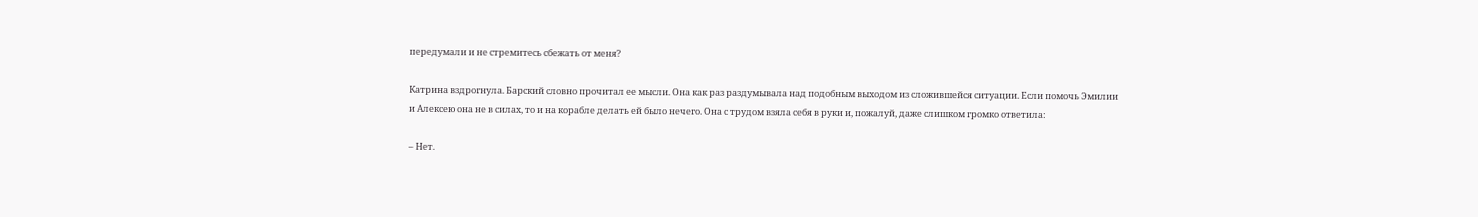передумали и не стремитесь сбежать от меня?

Катрина вздрогнула. Барский словно прочитал ее мысли. Она как раз раздумывала над подобным выходом из сложившейся ситуации. Если помочь Эмилии и Алексею она не в силах, то и на корабле делать ей было нечего. Она с трудом взяла себя в руки и, пожалуй, даже слишком громко ответила:

– Нет.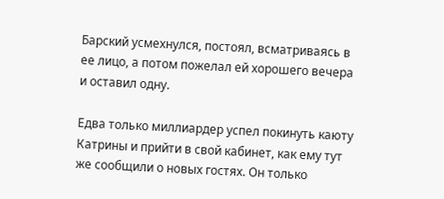Барский усмехнулся, постоял, всматриваясь в ее лицо, а потом пожелал ей хорошего вечера и оставил одну.

Едва только миллиардер успел покинуть каюту Катрины и прийти в свой кабинет, как ему тут же сообщили о новых гостях. Он только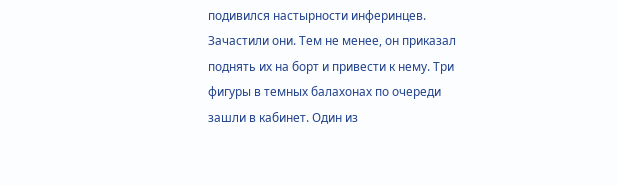подивился настырности инферинцев. Зачастили они. Тем не менее, он приказал поднять их на борт и привести к нему. Три фигуры в темных балахонах по очереди зашли в кабинет. Один из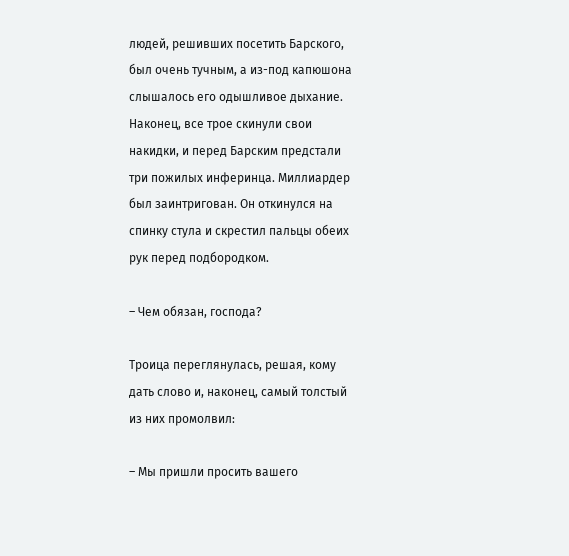людей, решивших посетить Барского, был очень тучным, а из-под капюшона слышалось его одышливое дыхание. Наконец, все трое скинули свои накидки, и перед Барским предстали три пожилых инферинца. Миллиардер был заинтригован. Он откинулся на спинку стула и скрестил пальцы обеих рук перед подбородком.

– Чем обязан, господа?

Троица переглянулась, решая, кому дать слово и, наконец, самый толстый из них промолвил:

– Мы пришли просить вашего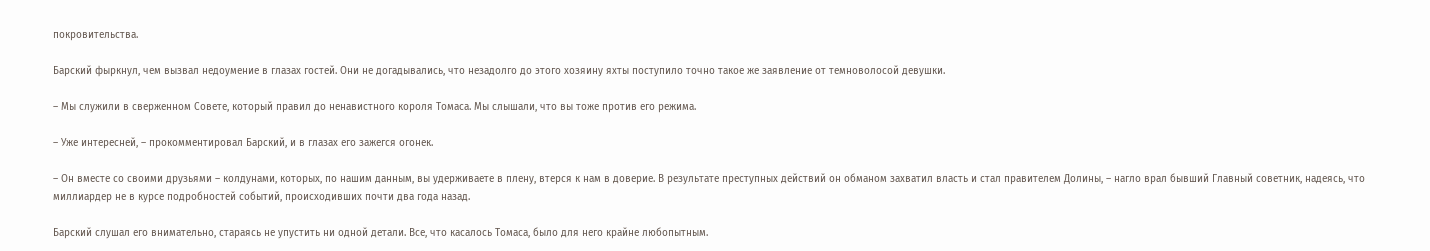покровительства.

Барский фыркнул, чем вызвал недоумение в глазах гостей. Они не догадывались, что незадолго до этого хозяину яхты поступило точно такое же заявление от темноволосой девушки.

– Мы служили в сверженном Совете, который правил до ненавистного короля Томаса. Мы слышали, что вы тоже против его режима.

– Уже интересней, – прокомментировал Барский, и в глазах его зажегся огонек.

– Он вместе со своими друзьями – колдунами, которых, по нашим данным, вы удерживаете в плену, втерся к нам в доверие. В результате преступных действий он обманом захватил власть и стал правителем Долины, – нагло врал бывший Главный советник, надеясь, что миллиардер не в курсе подробностей событий, происходивших почти два года назад.

Барский слушал его внимательно, стараясь не упустить ни одной детали. Все, что касалось Томаса, было для него крайне любопытным.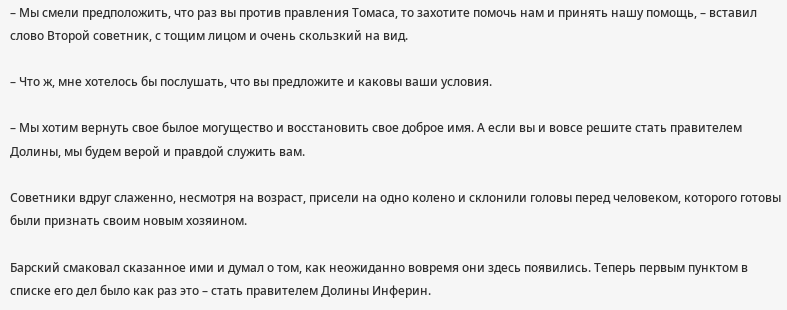– Мы смели предположить, что раз вы против правления Томаса, то захотите помочь нам и принять нашу помощь, – вставил слово Второй советник, с тощим лицом и очень скользкий на вид.

– Что ж, мне хотелось бы послушать, что вы предложите и каковы ваши условия.

– Мы хотим вернуть свое былое могущество и восстановить свое доброе имя. А если вы и вовсе решите стать правителем Долины, мы будем верой и правдой служить вам.

Советники вдруг слаженно, несмотря на возраст, присели на одно колено и склонили головы перед человеком, которого готовы были признать своим новым хозяином.

Барский смаковал сказанное ими и думал о том, как неожиданно вовремя они здесь появились. Теперь первым пунктом в списке его дел было как раз это – стать правителем Долины Инферин.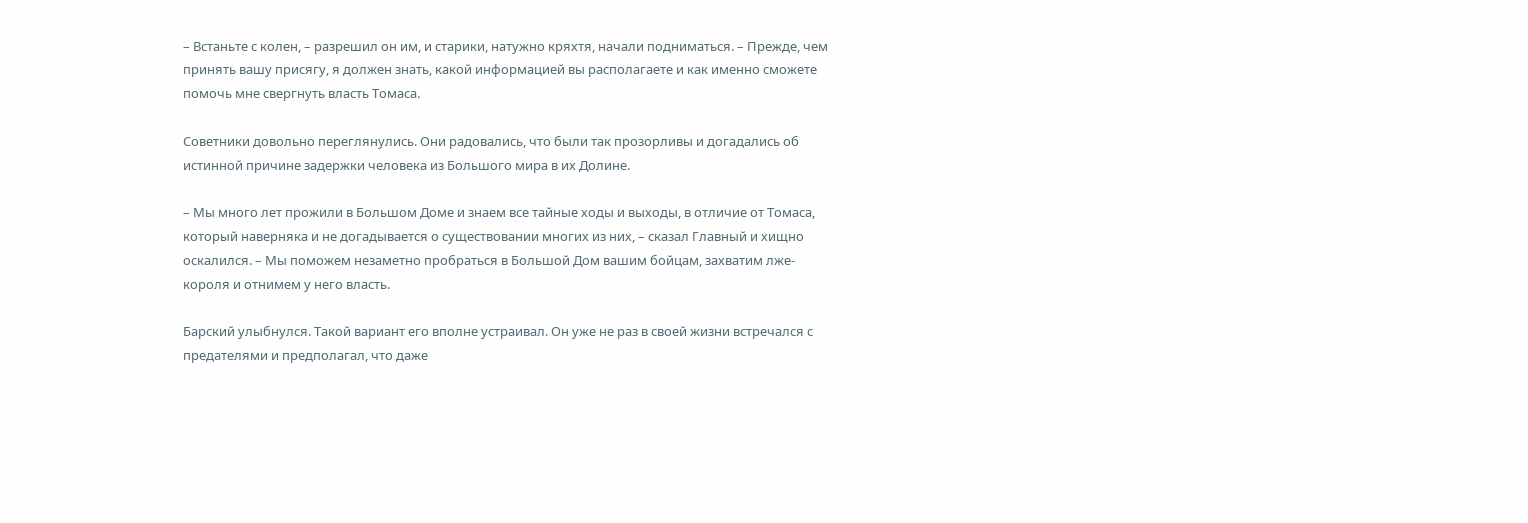– Встаньте с колен, – разрешил он им, и старики, натужно кряхтя, начали подниматься. – Прежде, чем принять вашу присягу, я должен знать, какой информацией вы располагаете и как именно сможете помочь мне свергнуть власть Томаса.

Советники довольно переглянулись. Они радовались, что были так прозорливы и догадались об истинной причине задержки человека из Большого мира в их Долине.

– Мы много лет прожили в Большом Доме и знаем все тайные ходы и выходы, в отличие от Томаса, который наверняка и не догадывается о существовании многих из них, – сказал Главный и хищно оскалился. – Мы поможем незаметно пробраться в Большой Дом вашим бойцам, захватим лже-короля и отнимем у него власть.

Барский улыбнулся. Такой вариант его вполне устраивал. Он уже не раз в своей жизни встречался с предателями и предполагал, что даже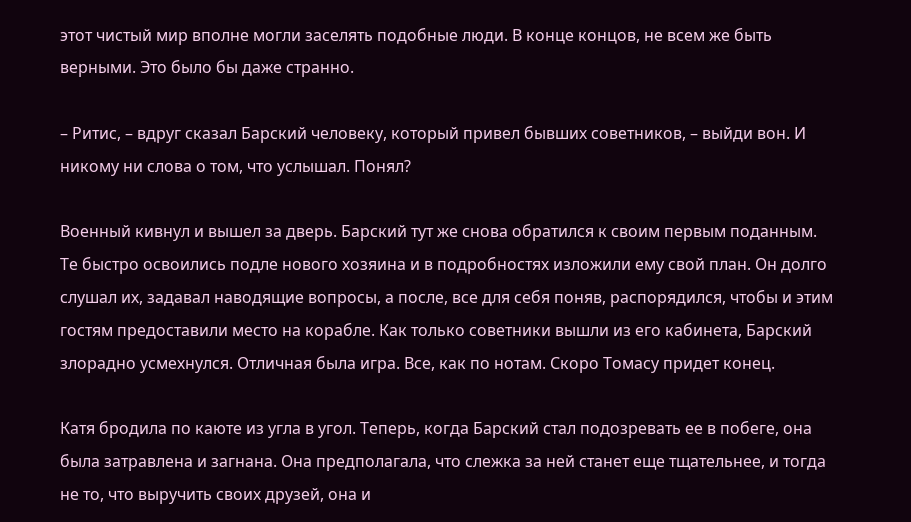этот чистый мир вполне могли заселять подобные люди. В конце концов, не всем же быть верными. Это было бы даже странно.

– Ритис, – вдруг сказал Барский человеку, который привел бывших советников, – выйди вон. И никому ни слова о том, что услышал. Понял?

Военный кивнул и вышел за дверь. Барский тут же снова обратился к своим первым поданным. Те быстро освоились подле нового хозяина и в подробностях изложили ему свой план. Он долго слушал их, задавал наводящие вопросы, а после, все для себя поняв, распорядился, чтобы и этим гостям предоставили место на корабле. Как только советники вышли из его кабинета, Барский злорадно усмехнулся. Отличная была игра. Все, как по нотам. Скоро Томасу придет конец.

Катя бродила по каюте из угла в угол. Теперь, когда Барский стал подозревать ее в побеге, она была затравлена и загнана. Она предполагала, что слежка за ней станет еще тщательнее, и тогда не то, что выручить своих друзей, она и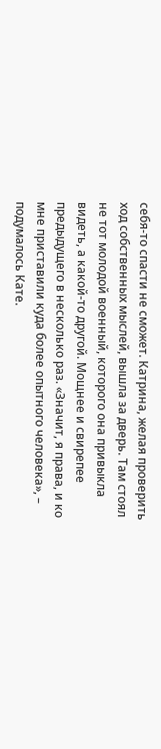себя-то спасти не сможет. Катрина, желая проверить ход собственных мыслей, вышла за дверь. Там стоял не тот молодой военный, которого она привыкла видеть, а какой-то другой. Мощнее и свирепее предыдущего в несколько раз. «Значит, я права, и ко мне приставили куда более опытного человека», – подумалось Кате.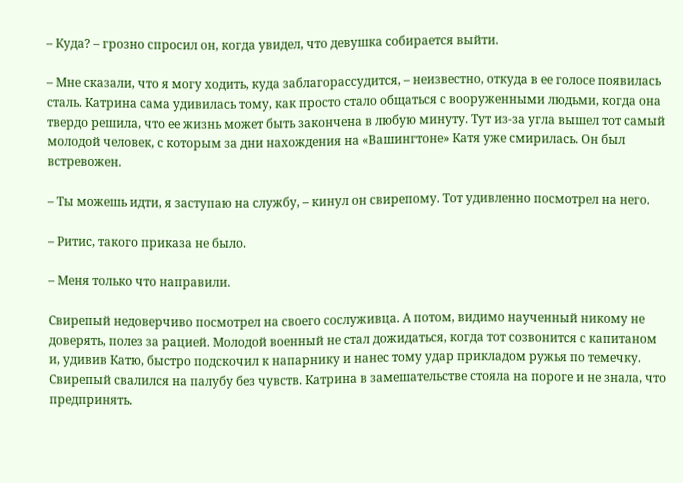– Куда? – грозно спросил он, когда увидел, что девушка собирается выйти.

– Мне сказали, что я могу ходить, куда заблагорассудится, – неизвестно, откуда в ее голосе появилась сталь. Катрина сама удивилась тому, как просто стало общаться с вооруженными людьми, когда она твердо решила, что ее жизнь может быть закончена в любую минуту. Тут из-за угла вышел тот самый молодой человек, с которым за дни нахождения на «Вашингтоне» Катя уже смирилась. Он был встревожен.

– Ты можешь идти, я заступаю на службу, – кинул он свирепому. Тот удивленно посмотрел на него.

– Ритис, такого приказа не было.

– Меня только что направили.

Свирепый недоверчиво посмотрел на своего сослуживца. А потом, видимо наученный никому не доверять, полез за рацией. Молодой военный не стал дожидаться, когда тот созвонится с капитаном и, удивив Катю, быстро подскочил к напарнику и нанес тому удар прикладом ружья по темечку. Свирепый свалился на палубу без чувств. Катрина в замешательстве стояла на пороге и не знала, что предпринять.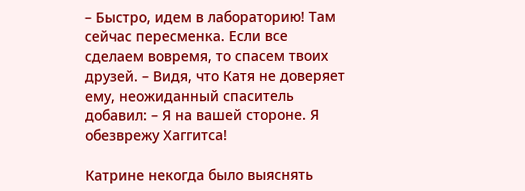– Быстро, идем в лабораторию! Там сейчас пересменка. Если все сделаем вовремя, то спасем твоих друзей. – Видя, что Катя не доверяет ему, неожиданный спаситель добавил: – Я на вашей стороне. Я обезврежу Хаггитса!

Катрине некогда было выяснять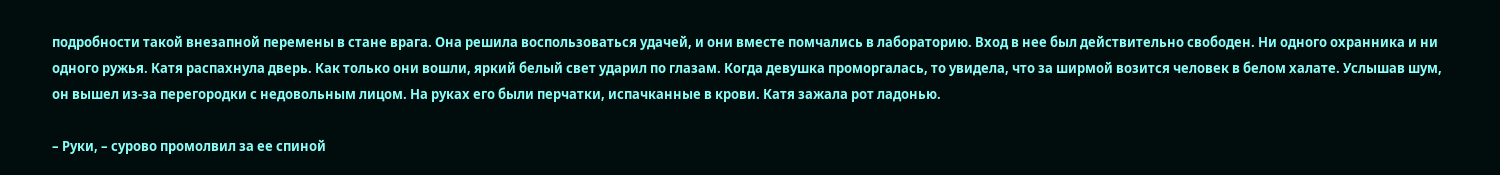подробности такой внезапной перемены в стане врага. Она решила воспользоваться удачей, и они вместе помчались в лабораторию. Вход в нее был действительно свободен. Ни одного охранника и ни одного ружья. Катя распахнула дверь. Как только они вошли, яркий белый свет ударил по глазам. Когда девушка проморгалась, то увидела, что за ширмой возится человек в белом халате. Услышав шум, он вышел из-за перегородки с недовольным лицом. На руках его были перчатки, испачканные в крови. Катя зажала рот ладонью.

– Руки, – сурово промолвил за ее спиной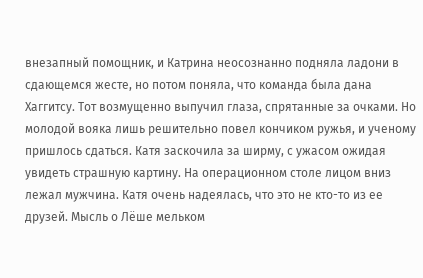внезапный помощник, и Катрина неосознанно подняла ладони в сдающемся жесте, но потом поняла, что команда была дана Хаггитсу. Тот возмущенно выпучил глаза, спрятанные за очками. Но молодой вояка лишь решительно повел кончиком ружья, и ученому пришлось сдаться. Катя заскочила за ширму, с ужасом ожидая увидеть страшную картину. На операционном столе лицом вниз лежал мужчина. Катя очень надеялась, что это не кто-то из ее друзей. Мысль о Лёше мельком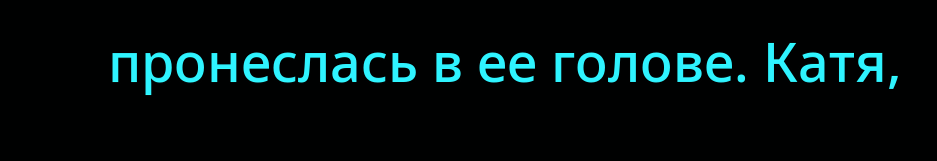пронеслась в ее голове. Катя,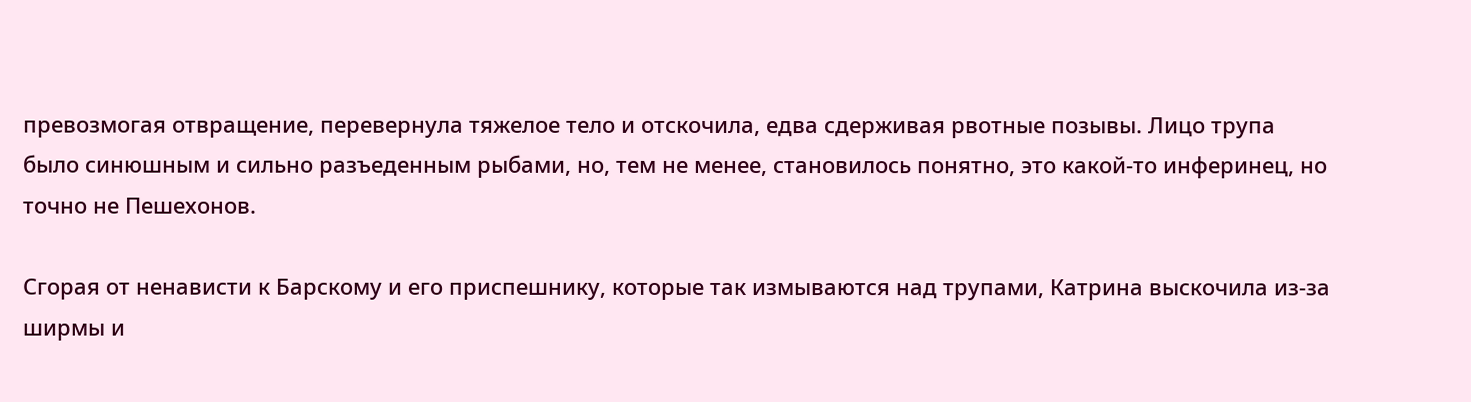превозмогая отвращение, перевернула тяжелое тело и отскочила, едва сдерживая рвотные позывы. Лицо трупа было синюшным и сильно разъеденным рыбами, но, тем не менее, становилось понятно, это какой-то инферинец, но точно не Пешехонов.

Сгорая от ненависти к Барскому и его приспешнику, которые так измываются над трупами, Катрина выскочила из-за ширмы и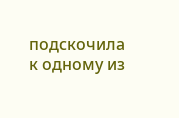подскочила к одному из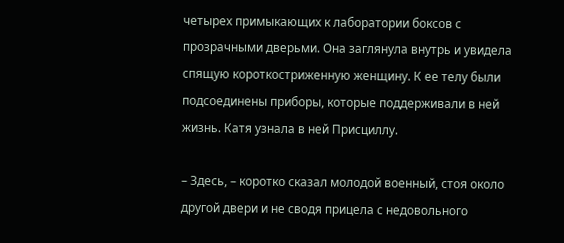четырех примыкающих к лаборатории боксов с прозрачными дверьми. Она заглянула внутрь и увидела спящую короткостриженную женщину. К ее телу были подсоединены приборы, которые поддерживали в ней жизнь. Катя узнала в ней Присциллу.

– Здесь, – коротко сказал молодой военный, стоя около другой двери и не сводя прицела с недовольного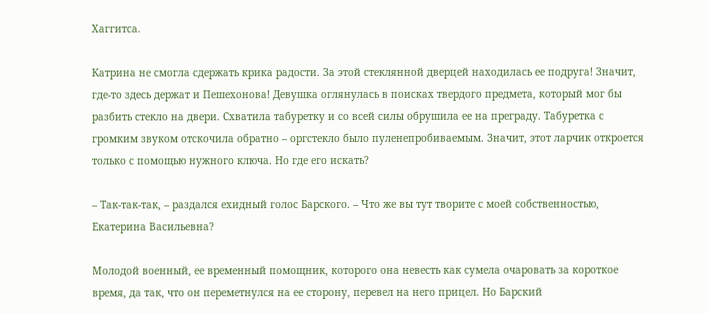Хаггитса.

Катрина не смогла сдержать крика радости. За этой стеклянной дверцей находилась ее подруга! Значит, где-то здесь держат и Пешехонова! Девушка оглянулась в поисках твердого предмета, который мог бы разбить стекло на двери. Схватила табуретку и со всей силы обрушила ее на преграду. Табуретка с громким звуком отскочила обратно – оргстекло было пуленепробиваемым. Значит, этот ларчик откроется только с помощью нужного ключа. Но где его искать?

– Так-так-так, – раздался ехидный голос Барского. – Что же вы тут творите с моей собственностью, Екатерина Васильевна?

Молодой военный, ее временный помощник, которого она невесть как сумела очаровать за короткое время, да так, что он переметнулся на ее сторону, перевел на него прицел. Но Барский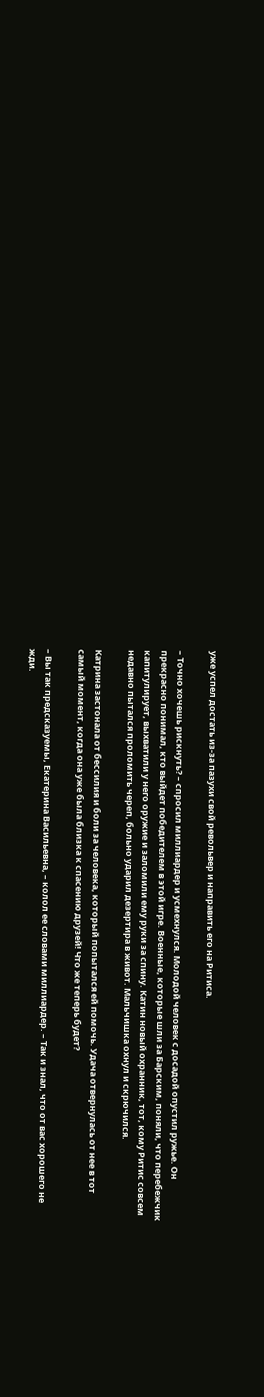уже успел достать из-за пазухи свой револьвер и направить его на Ритиса.

– Точно хочешь рискнуть? – спросил миллиардер и усмехнулся. Молодой человек с досадой опустил ружье. Он прекрасно понимал, кто выйдет победителем в этой игре. Военные, которые шли за Барским, поняли, что перебежчик капитулирует, выхватили у него оружие и заломили ему руки за спину. Катин новый охранник, тот, кому Ритис совсем недавно пытался проломить череп, больно ударил дезертира в живот. Мальчишка охнул и скрючился.

Катрина застонала от бессилия и боли за человека, который попытался ей помочь. Удача отвернулась от нее в тот самый момент, когда она уже была близка к спасению друзей! Что же теперь будет?

– Вы так предсказуемы, Екатерина Васильевна, – колол ее словами миллиардер. – Так и знал, что от вас хорошего не жди.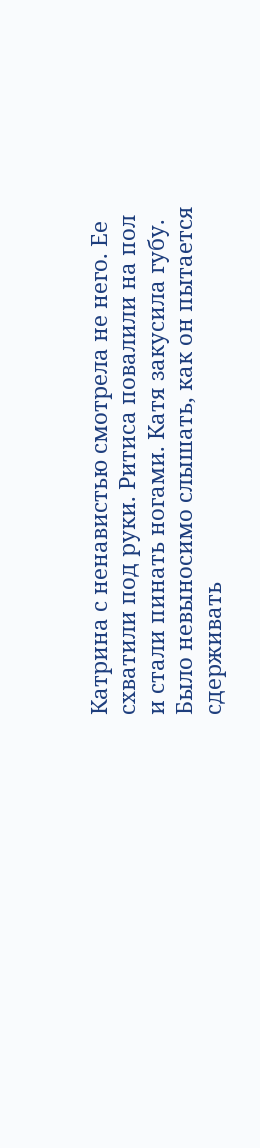Катрина с ненавистью смотрела не него. Ее схватили под руки. Ритиса повалили на пол и стали пинать ногами. Катя закусила губу. Было невыносимо слышать, как он пытается сдерживать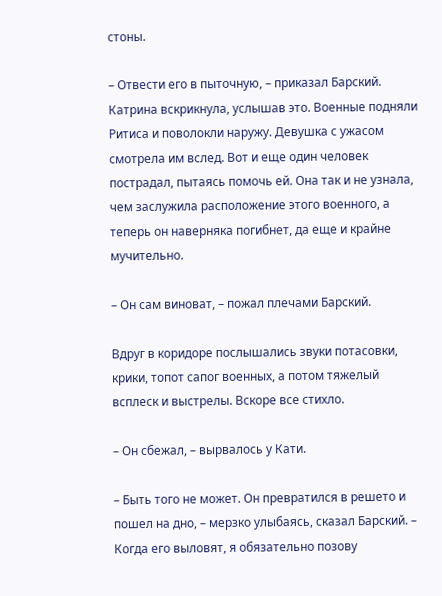стоны.

– Отвести его в пыточную, – приказал Барский. Катрина вскрикнула, услышав это. Военные подняли Ритиса и поволокли наружу. Девушка с ужасом смотрела им вслед. Вот и еще один человек пострадал, пытаясь помочь ей. Она так и не узнала, чем заслужила расположение этого военного, а теперь он наверняка погибнет, да еще и крайне мучительно.

– Он сам виноват, – пожал плечами Барский.

Вдруг в коридоре послышались звуки потасовки, крики, топот сапог военных, а потом тяжелый всплеск и выстрелы. Вскоре все стихло.

– Он сбежал, – вырвалось у Кати.

– Быть того не может. Он превратился в решето и пошел на дно, – мерзко улыбаясь, сказал Барский. – Когда его выловят, я обязательно позову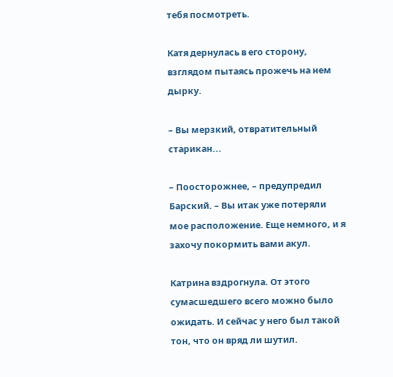тебя посмотреть.

Катя дернулась в его сторону, взглядом пытаясь прожечь на нем дырку.

– Вы мерзкий, отвратительный старикан...

– Поосторожнее, – предупредил Барский. – Вы итак уже потеряли мое расположение. Еще немного, и я захочу покормить вами акул.

Катрина вздрогнула. От этого сумасшедшего всего можно было ожидать. И сейчас у него был такой тон, что он вряд ли шутил.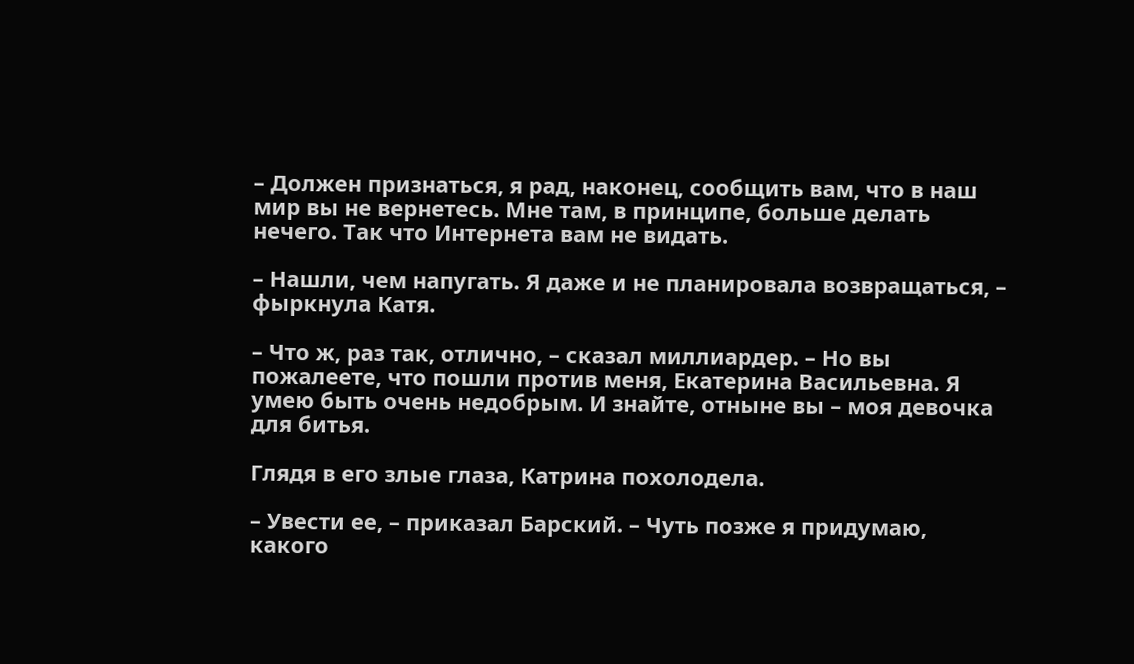– Должен признаться, я рад, наконец, сообщить вам, что в наш мир вы не вернетесь. Мне там, в принципе, больше делать нечего. Так что Интернета вам не видать.

– Нашли, чем напугать. Я даже и не планировала возвращаться, – фыркнула Катя.

– Что ж, раз так, отлично, – сказал миллиардер. – Но вы пожалеете, что пошли против меня, Екатерина Васильевна. Я умею быть очень недобрым. И знайте, отныне вы – моя девочка для битья.

Глядя в его злые глаза, Катрина похолодела.

– Увести ее, – приказал Барский. – Чуть позже я придумаю, какого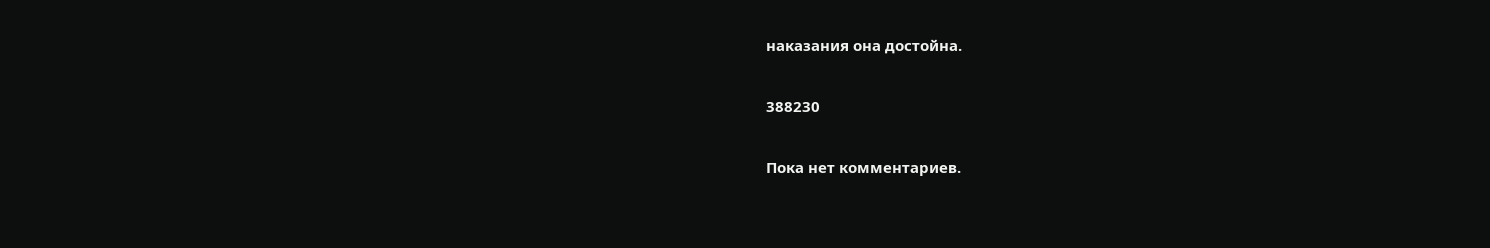наказания она достойна.

388230

Пока нет комментариев.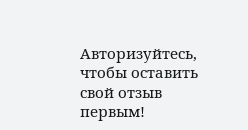Авторизуйтесь, чтобы оставить свой отзыв первым!